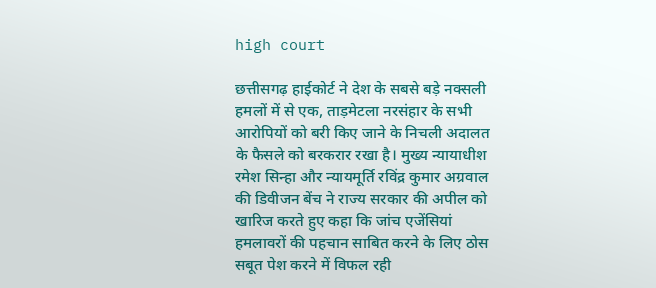high court

छत्तीसगढ़ हाईकोर्ट ने देश के सबसे बड़े नक्सली हमलों में से एक, ताड़मेटला नरसंहार के सभी आरोपियों को बरी किए जाने के निचली अदालत के फैसले को बरकरार रखा है। मुख्य न्यायाधीश रमेश सिन्हा और न्यायमूर्ति रविंद्र कुमार अग्रवाल की डिवीजन बेंच ने राज्य सरकार की अपील को खारिज करते हुए कहा कि जांच एजेंसियां हमलावरों की पहचान साबित करने के लिए ठोस सबूत पेश करने में विफल रही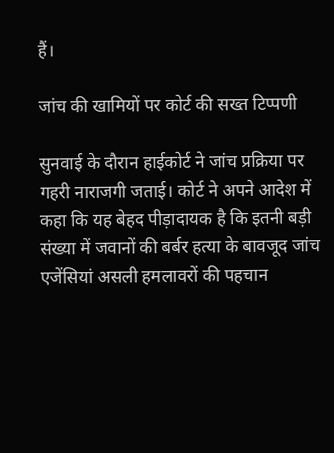हैं।

जांच की खामियों पर कोर्ट की सख्त टिप्पणी

सुनवाई के दौरान हाईकोर्ट ने जांच प्रक्रिया पर गहरी नाराजगी जताई। कोर्ट ने अपने आदेश में कहा कि यह बेहद पीड़ादायक है कि इतनी बड़ी संख्या में जवानों की बर्बर हत्या के बावजूद जांच एजेंसियां असली हमलावरों की पहचान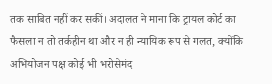तक साबित नहीं कर सकीं। अदालत ने माना कि ट्रायल कोर्ट का फैसला न तो तर्कहीन था और न ही न्यायिक रूप से गलत, क्योंकि अभियोजन पक्ष कोई भी भरोसेमंद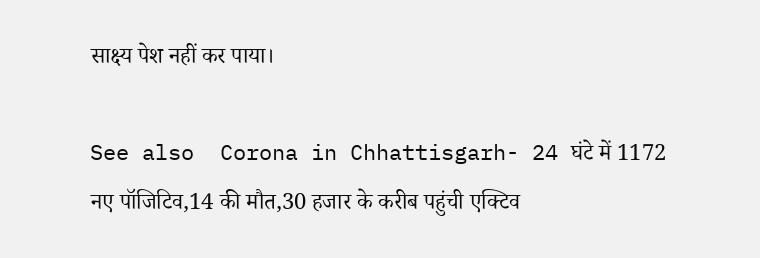साक्ष्य पेश नहीं कर पाया।

See also  Corona in Chhattisgarh- 24 घंटे में 1172 नए पॉजिटिव,14 की मौत,30 हजार के करीब पहुंची एक्टिव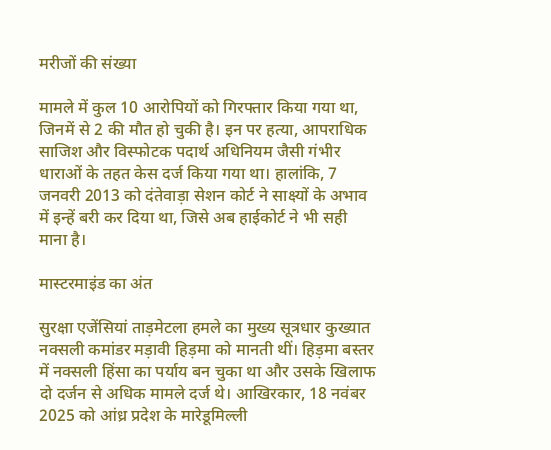मरीजों की संख्या

मामले में कुल 10 आरोपियों को गिरफ्तार किया गया था, जिनमें से 2 की मौत हो चुकी है। इन पर हत्या, आपराधिक साजिश और विस्फोटक पदार्थ अधिनियम जैसी गंभीर धाराओं के तहत केस दर्ज किया गया था। हालांकि, 7 जनवरी 2013 को दंतेवाड़ा सेशन कोर्ट ने साक्ष्यों के अभाव में इन्हें बरी कर दिया था, जिसे अब हाईकोर्ट ने भी सही माना है।

मास्टरमाइंड का अंत

सुरक्षा एजेंसियां ताड़मेटला हमले का मुख्य सूत्रधार कुख्यात नक्सली कमांडर मड़ावी हिड़मा को मानती थीं। हिड़मा बस्तर में नक्सली हिंसा का पर्याय बन चुका था और उसके खिलाफ दो दर्जन से अधिक मामले दर्ज थे। आखिरकार, 18 नवंबर 2025 को आंध्र प्रदेश के मारेडूमिल्ली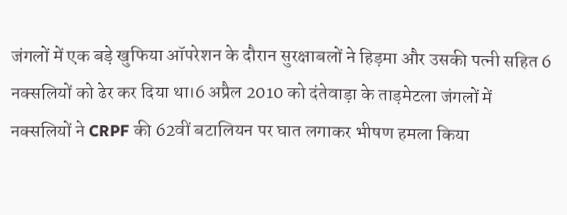जंगलों में एक बड़े खुफिया ऑपरेशन के दौरान सुरक्षाबलों ने हिड़मा और उसकी पत्नी सहित 6 नक्सलियों को ढेर कर दिया था।6 अप्रैल 2010 को दंतेवाड़ा के ताड़मेटला जंगलों में नक्सलियों ने CRPF की 62वीं बटालियन पर घात लगाकर भीषण हमला किया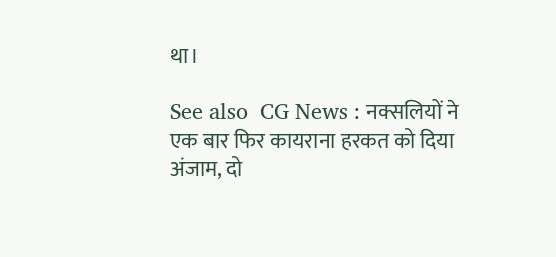था।

See also  CG News : नक्सलियों ने एक बार फिर कायराना हरकत को दिया अंजाम, दो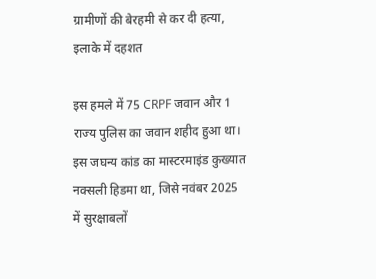ग्रामीणों की बेरहमी से कर दी हत्या, इलाके में दहशत

इस हमले में 75 CRPF जवान और 1 राज्य पुलिस का जवान शहीद हुआ था। इस जघन्य कांड का मास्टरमाइंड कुख्यात नक्सली हिडमा था, जिसे नवंबर 2025 में सुरक्षाबलों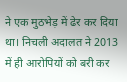ने एक मुठभेड़ में ढेर कर दिया था। निचली अदालत ने 2013 में ही आरोपियों को बरी कर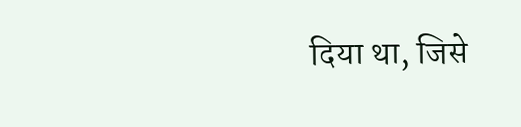दिया था, जिसे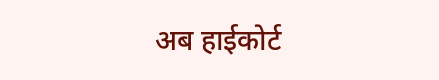अब हाईकोर्ट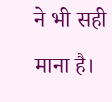ने भी सही माना है।